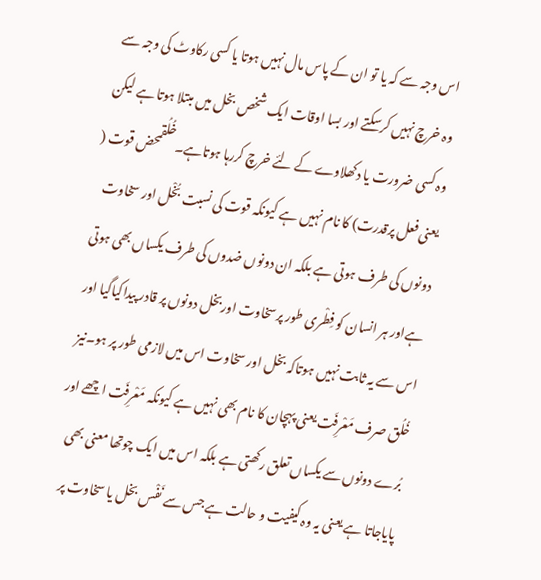اس وجہ سے کہ یا تو ان کے پاس مال نہیں ہوتا یا کسی رکاوٹ کی وجہ سے وہ خرچ نہیں کرسکتے اور بسا اوقات ایک شخص بخل میں مبتلا ہوتا ہے لیکن وہ کسی ضرورت یا دکھلاوے کے لئے خرچ کررہا ہوتاہے۔خُلُقمحض قوت ( یعنی فعل پرقدرت) کا نام نہیں ہے کیونکہ قوت کی نسبت بُخْل اور سخاوت دونوں کی طرف ہوتی ہے بلکہ ان دونوں ضدوں کی طرف یکساں بھی ہوتی ہےاور ہر انسان کو فِطْری طور پرسخاوت اوربخل دونوں پر قادر پیداکیاگیا اور اس سے یہ ثابت نہیں ہوتاکہ بخل اور سخاوت اس میں لازمی طور پر ہو۔نیز خُلُق صرف مَعْرِفَت یعنی پہچان کا نام بھی نہیں ہے کیونکہ مَعْرِفَت اچھے اور بُرے دونوں سے یکساں تعلق رکھتی ہے بلکہ اس میں ایک چوتھا معنی بھی پایاجاتا ہے یعنی یہ وہ کیفیت و حالت ہے جس سے نَفْس بخل یا سخاوت پر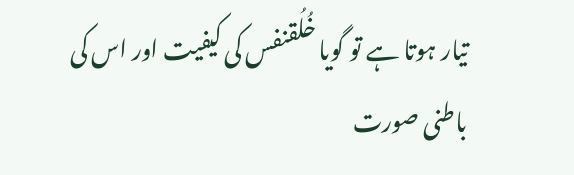تیار ہوتا ہے تو گویا خُلُقنفس کی کیفیت اور اس کی باطنی صورت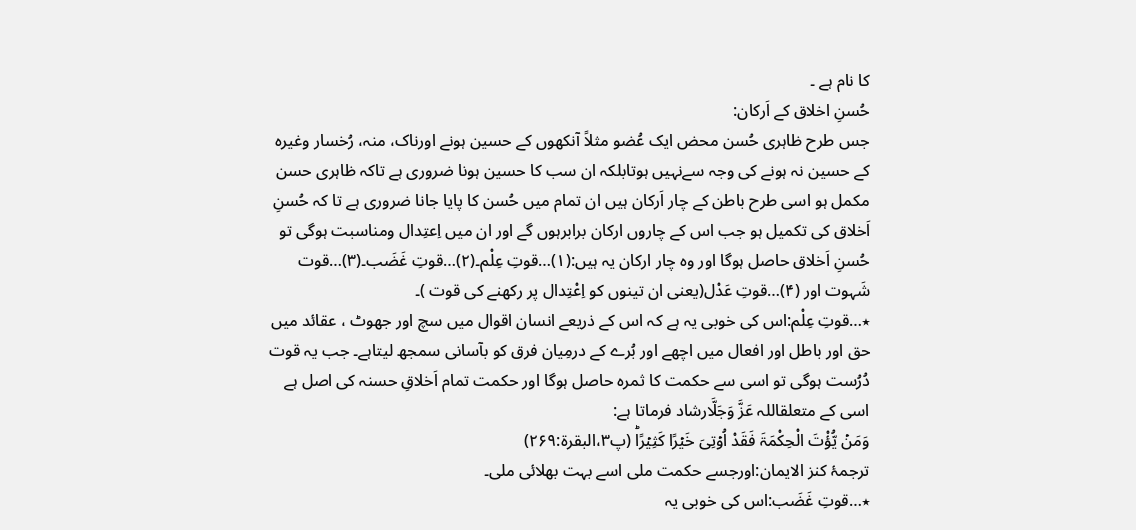کا نام ہے ۔
حُسنِ اخلاق کے اَرکان:
جس طرح ظاہری حُسن محض ایک عُضو مثلاً آنکھوں کے حسین ہونے اورناک، منہ، رُخسار وغیرہ کے حسین نہ ہونے کی وجہ سےنہیں ہوتابلکہ ان سب کا حسین ہونا ضروری ہے تاکہ ظاہری حسن مکمل ہو اسی طرح باطن کے چار اَرکان ہیں ان تمام میں حُسن کا پایا جانا ضروری ہے تا کہ حُسنِ اَخلاق کی تکمیل ہو جب اس کے چاروں ارکان برابرہوں گے اور ان میں اِعتِدال ومناسبت ہوگی تو حُسنِ اَخلاق حاصل ہوگا اور وہ چار ارکان یہ ہیں:(۱)…قوتِ عِلْم۔(۲)…قوتِ غَضَب۔(۳)…قوت شَہوت اور (۴)…قوتِ عَدْل(یعنی ان تینوں کو اِعْتِدال پر رکھنے کی قوت )۔
٭…قوتِ عِلْم:اس کی خوبی یہ ہے کہ اس کے ذریعے انسان اقوال میں سچ اور جھوٹ ، عقائد میں حق اور باطل اور افعال میں اچھے اور بُرے کے درمِیان فرق کو بآسانی سمجھ لیتاہے۔ جب یہ قوت دُرُست ہوگی تو اسی سے حکمت كا ثمره حاصل ہوگا اور حکمت تمام اَخلاقِ حسنہ کی اصل ہے اسی کے متعلقاللہ عَزَّ وَجَلَّارشاد فرماتا ہے:
وَمَنۡ یُّؤْتَ الْحِکْمَۃَ فَقَدْ اُوۡتِیَ خَیۡرًا کَثِیۡرًاؕ (پ۳،البقرة:۲۶۹)
ترجمۂ کنز الایمان:اورجسے حکمت ملی اسے بہت بھلائی ملی۔
٭…قوتِ غَضَب:اس کی خوبی یہ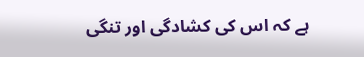ہے کہ اس کی کشادگی اور تنگی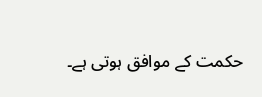حکمت کے موافق ہوتی ہے۔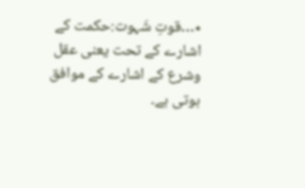٭…قوتِ شَہوت:حکمت کے اشارے کے تحت یعنی عقل وشرع کے اشارے کے موافق ہوتی ہے۔